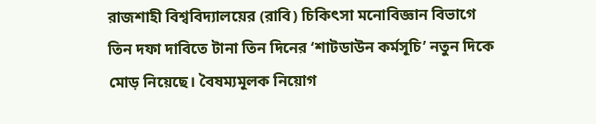রাজশাহী বিশ্ববিদ্যালয়ের (রাবি) চিকিৎসা মনোবিজ্ঞান বিভাগে তিন দফা দাবিতে টানা তিন দিনের ‘শাটডাউন কর্মসূচি’ নতুন দিকে মোড় নিয়েছে। বৈষম্যমূলক নিয়োগ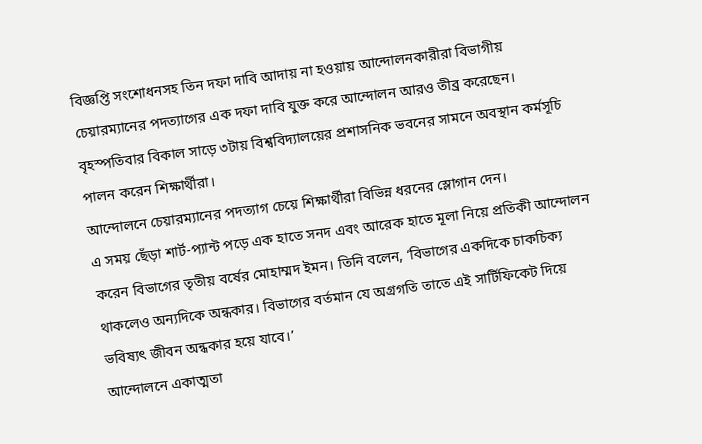বিজ্ঞপ্তি সংশোধনসহ তিন দফা দাবি আদায় না হওয়ায় আন্দোলনকারীরা বিভাগীয় চেয়ারম্যানের পদত্যাগের এক দফা দাবি যুক্ত করে আন্দোলন আরও তীব্র করেছেন।
বৃহস্পতিবার বিকাল সাড়ে ৩টায় বিশ্ববিদ্যালয়ের প্রশাসনিক ভবনের সামনে অবস্থান কর্মসূচি পালন করেন শিক্ষার্থীরা।
আন্দোলনে চেয়ারম্যানের পদত্যাগ চেয়ে শিক্ষার্থীরা বিভিন্ন ধরনের স্লোগান দেন।
এ সময় ছেঁড়া শার্ট-প্যান্ট পড়ে এক হাতে সনদ এবং আরেক হাতে মূলা নিয়ে প্রতিকী আন্দোলন করেন বিভাগের তৃতীয় বর্ষের মোহাম্মদ ইমন। তিনি বলেন, ‘বিভাগের একদিকে চাকচিক্য থাকলেও অন্যদিকে অন্ধকার। বিভাগের বর্তমান যে অগ্ৰগতি তাতে এই সার্টিফিকেট দিয়ে ভবিষ্যৎ জীবন অন্ধকার হয়ে যাবে।’
আন্দোলনে একাত্মতা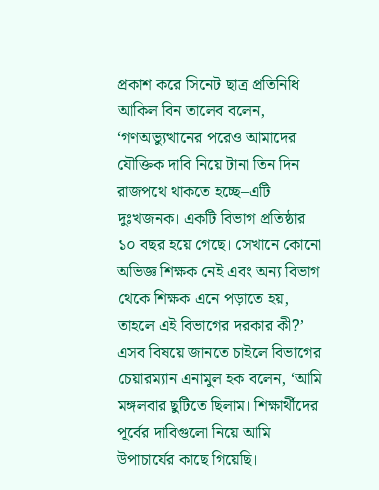প্রকাশ করে সিনেট ছাত্র প্রতিনিধি আকিল বিন তালেব বলেন, ‘গণঅভ্যুত্থানের পরেও আমাদের যৌক্তিক দাবি নিয়ে টানা তিন দিন রাজপথে থাকতে হচ্ছে–এটি দুঃখজনক। একটি বিভাগ প্রতিষ্ঠার ১০ বছর হয়ে গেছে। সেখানে কোনো অভিজ্ঞ শিক্ষক নেই এবং অন্য বিভাগ থেকে শিক্ষক এনে পড়াতে হয়, তাহলে এই বিভাগের দরকার কী?’
এসব বিষয়ে জানতে চাইলে বিভাগের চেয়ারম্যান এনামুল হক বলেন, ‘আমি মঙ্গলবার ছুটিতে ছিলাম। শিক্ষার্থীদের পূর্বের দাবিগুলো নিয়ে আমি উপাচার্যের কাছে গিয়েছি।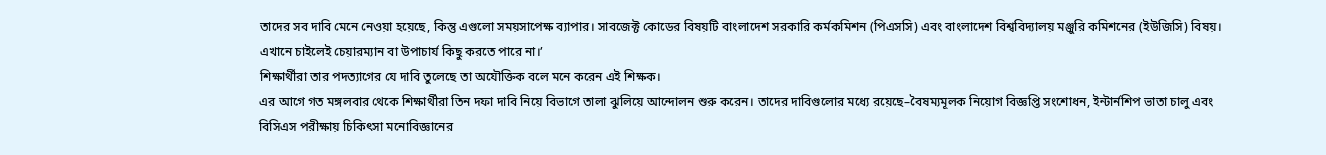তাদের সব দাবি মেনে নেওয়া হয়েছে, কিন্তু এগুলো সময়সাপেক্ষ ব্যাপার। সাবজেক্ট কোডের বিষয়টি বাংলাদেশ সরকারি কর্মকমিশন (পিএসসি) এবং বাংলাদেশ বিশ্ববিদ্যালয় মঞ্জুরি কমিশনের (ইউজিসি) বিষয়। এখানে চাইলেই চেয়ারম্যান বা উপাচার্য কিছু করতে পারে না।’
শিক্ষার্থীরা তার পদত্যাগের যে দাবি তুলেছে তা অযৌক্তিক বলে মনে করেন এই শিক্ষক।
এর আগে গত মঙ্গলবার থেকে শিক্ষার্থীরা তিন দফা দাবি নিয়ে বিভাগে তালা ঝুলিয়ে আন্দোলন শুরু করেন। তাদের দাবিগুলোর মধ্যে রয়েছে–বৈষম্যমূলক নিয়োগ বিজ্ঞপ্তি সংশোধন, ইন্টার্নশিপ ভাতা চালু এবং বিসিএস পরীক্ষায় চিকিৎসা মনোবিজ্ঞানের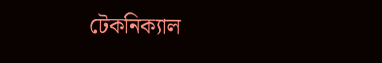টেকনিক্যাল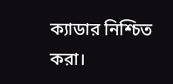ক্যাডার নিশ্চিত করা।